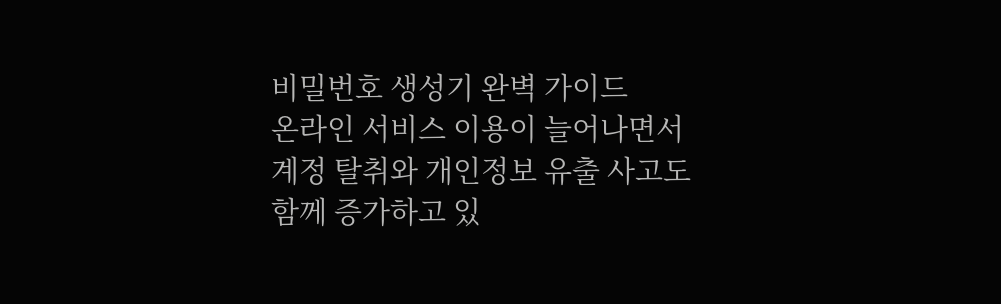비밀번호 생성기 완벽 가이드
온라인 서비스 이용이 늘어나면서 계정 탈취와 개인정보 유출 사고도 함께 증가하고 있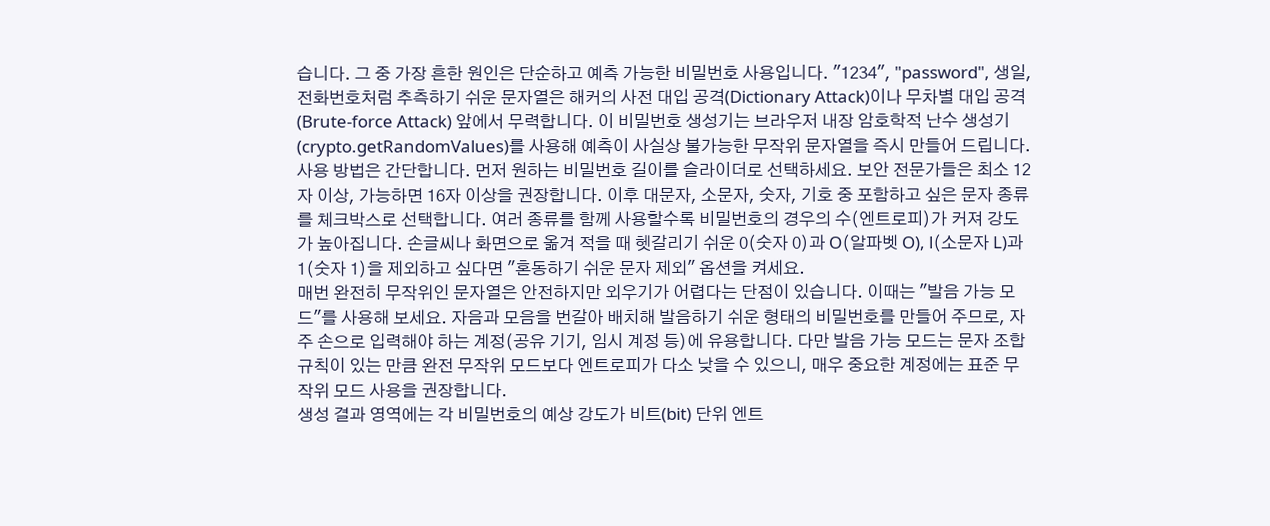습니다. 그 중 가장 흔한 원인은 단순하고 예측 가능한 비밀번호 사용입니다. "1234", "password", 생일, 전화번호처럼 추측하기 쉬운 문자열은 해커의 사전 대입 공격(Dictionary Attack)이나 무차별 대입 공격(Brute-force Attack) 앞에서 무력합니다. 이 비밀번호 생성기는 브라우저 내장 암호학적 난수 생성기(crypto.getRandomValues)를 사용해 예측이 사실상 불가능한 무작위 문자열을 즉시 만들어 드립니다.
사용 방법은 간단합니다. 먼저 원하는 비밀번호 길이를 슬라이더로 선택하세요. 보안 전문가들은 최소 12자 이상, 가능하면 16자 이상을 권장합니다. 이후 대문자, 소문자, 숫자, 기호 중 포함하고 싶은 문자 종류를 체크박스로 선택합니다. 여러 종류를 함께 사용할수록 비밀번호의 경우의 수(엔트로피)가 커져 강도가 높아집니다. 손글씨나 화면으로 옮겨 적을 때 헷갈리기 쉬운 0(숫자 0)과 O(알파벳 O), l(소문자 L)과 1(숫자 1)을 제외하고 싶다면 "혼동하기 쉬운 문자 제외" 옵션을 켜세요.
매번 완전히 무작위인 문자열은 안전하지만 외우기가 어렵다는 단점이 있습니다. 이때는 "발음 가능 모드"를 사용해 보세요. 자음과 모음을 번갈아 배치해 발음하기 쉬운 형태의 비밀번호를 만들어 주므로, 자주 손으로 입력해야 하는 계정(공유 기기, 임시 계정 등)에 유용합니다. 다만 발음 가능 모드는 문자 조합 규칙이 있는 만큼 완전 무작위 모드보다 엔트로피가 다소 낮을 수 있으니, 매우 중요한 계정에는 표준 무작위 모드 사용을 권장합니다.
생성 결과 영역에는 각 비밀번호의 예상 강도가 비트(bit) 단위 엔트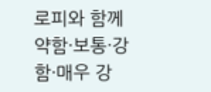로피와 함께 약함·보통·강함·매우 강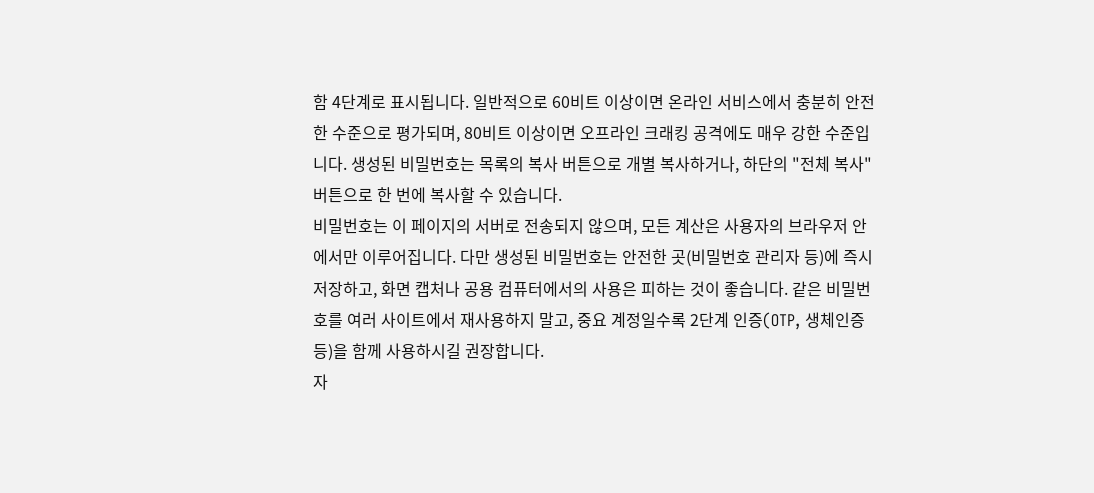함 4단계로 표시됩니다. 일반적으로 60비트 이상이면 온라인 서비스에서 충분히 안전한 수준으로 평가되며, 80비트 이상이면 오프라인 크래킹 공격에도 매우 강한 수준입니다. 생성된 비밀번호는 목록의 복사 버튼으로 개별 복사하거나, 하단의 "전체 복사" 버튼으로 한 번에 복사할 수 있습니다.
비밀번호는 이 페이지의 서버로 전송되지 않으며, 모든 계산은 사용자의 브라우저 안에서만 이루어집니다. 다만 생성된 비밀번호는 안전한 곳(비밀번호 관리자 등)에 즉시 저장하고, 화면 캡처나 공용 컴퓨터에서의 사용은 피하는 것이 좋습니다. 같은 비밀번호를 여러 사이트에서 재사용하지 말고, 중요 계정일수록 2단계 인증(OTP, 생체인증 등)을 함께 사용하시길 권장합니다.
자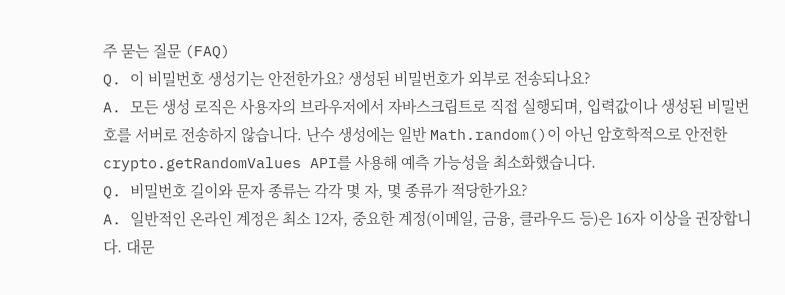주 묻는 질문 (FAQ)
Q. 이 비밀번호 생성기는 안전한가요? 생성된 비밀번호가 외부로 전송되나요?
A. 모든 생성 로직은 사용자의 브라우저에서 자바스크립트로 직접 실행되며, 입력값이나 생성된 비밀번호를 서버로 전송하지 않습니다. 난수 생성에는 일반 Math.random()이 아닌 암호학적으로 안전한 crypto.getRandomValues API를 사용해 예측 가능성을 최소화했습니다.
Q. 비밀번호 길이와 문자 종류는 각각 몇 자, 몇 종류가 적당한가요?
A. 일반적인 온라인 계정은 최소 12자, 중요한 계정(이메일, 금융, 클라우드 등)은 16자 이상을 권장합니다. 대문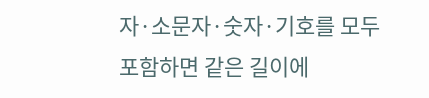자·소문자·숫자·기호를 모두 포함하면 같은 길이에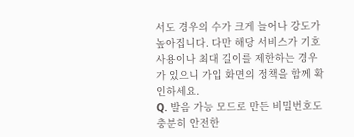서도 경우의 수가 크게 늘어나 강도가 높아집니다. 다만 해당 서비스가 기호 사용이나 최대 길이를 제한하는 경우가 있으니 가입 화면의 정책을 함께 확인하세요.
Q. 발음 가능 모드로 만든 비밀번호도 충분히 안전한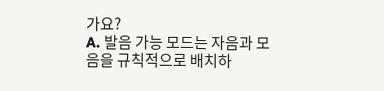가요?
A. 발음 가능 모드는 자음과 모음을 규칙적으로 배치하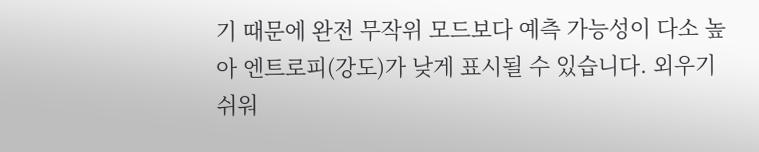기 때문에 완전 무작위 모드보다 예측 가능성이 다소 높아 엔트로피(강도)가 낮게 표시될 수 있습니다. 외우기 쉬워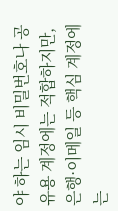야 하는 임시 비밀번호나 공유용 계정에는 적합하지만, 은행·이메일 등 핵심 계정에는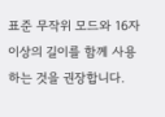표준 무작위 모드와 16자 이상의 길이를 함께 사용하는 것을 권장합니다.